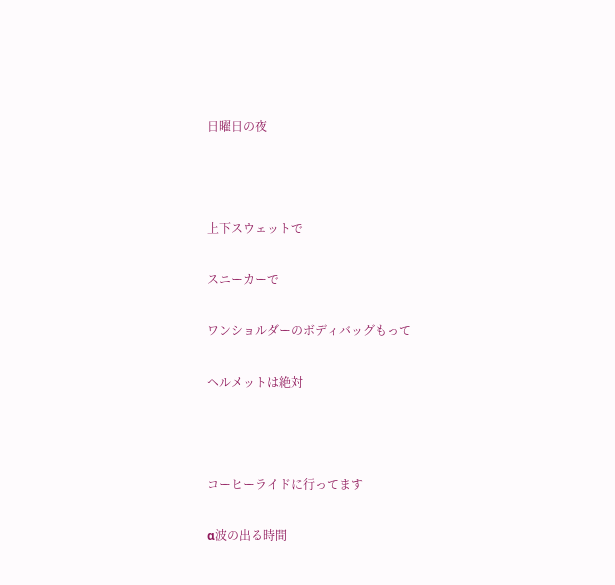日曜日の夜



上下スウェットで

スニーカーで

ワンショルダーのボディバッグもって

ヘルメットは絶対



コーヒーライドに行ってます

α波の出る時間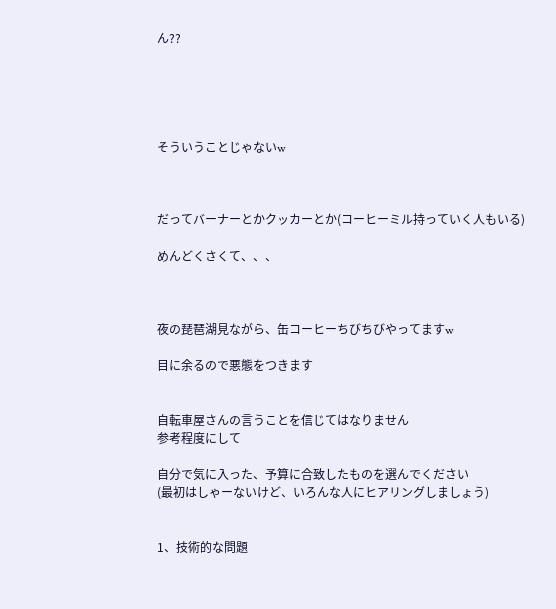ん??





そういうことじゃないw



だってバーナーとかクッカーとか(コーヒーミル持っていく人もいる)

めんどくさくて、、、



夜の琵琶湖見ながら、缶コーヒーちびちびやってますw

目に余るので悪態をつきます


自転車屋さんの言うことを信じてはなりません
参考程度にして

自分で気に入った、予算に合致したものを選んでください
(最初はしゃーないけど、いろんな人にヒアリングしましょう)


1、技術的な問題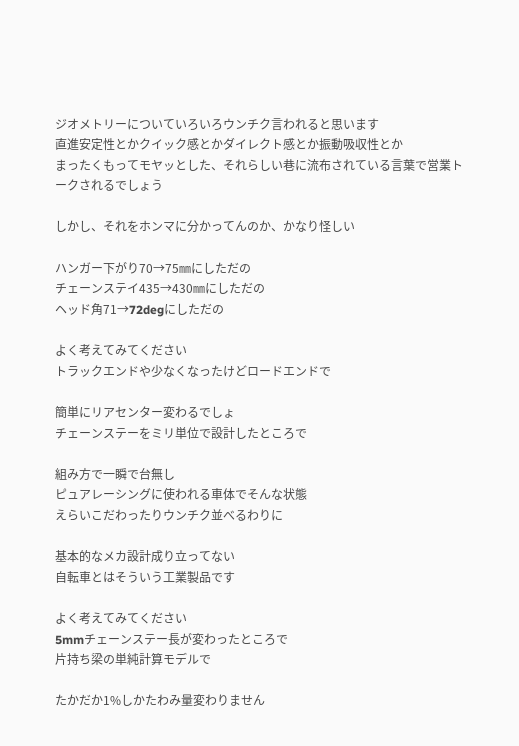ジオメトリーについていろいろウンチク言われると思います
直進安定性とかクイック感とかダイレクト感とか振動吸収性とか
まったくもってモヤッとした、それらしい巷に流布されている言葉で営業トークされるでしょう

しかし、それをホンマに分かってんのか、かなり怪しい

ハンガー下がり70→75㎜にしただの
チェーンステイ435→430㎜にしただの
ヘッド角71→72degにしただの

よく考えてみてください
トラックエンドや少なくなったけどロードエンドで

簡単にリアセンター変わるでしょ
チェーンステーをミリ単位で設計したところで

組み方で一瞬で台無し
ピュアレーシングに使われる車体でそんな状態
えらいこだわったりウンチク並べるわりに

基本的なメカ設計成り立ってない
自転車とはそういう工業製品です

よく考えてみてください
5mmチェーンステー長が変わったところで
片持ち梁の単純計算モデルで

たかだか1%しかたわみ量変わりません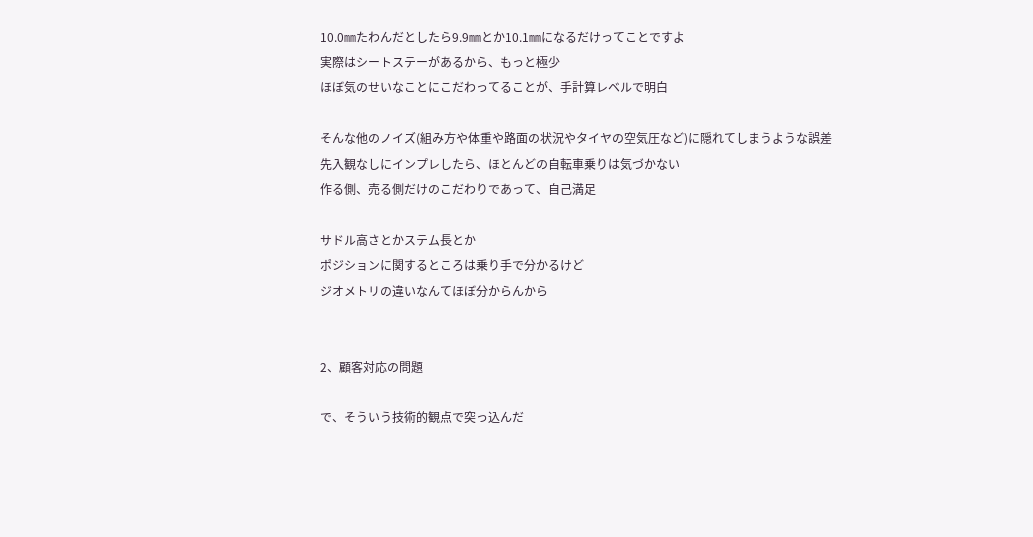10.0㎜たわんだとしたら9.9㎜とか10.1㎜になるだけってことですよ
実際はシートステーがあるから、もっと極少
ほぼ気のせいなことにこだわってることが、手計算レベルで明白

そんな他のノイズ(組み方や体重や路面の状況やタイヤの空気圧など)に隠れてしまうような誤差
先入観なしにインプレしたら、ほとんどの自転車乗りは気づかない
作る側、売る側だけのこだわりであって、自己満足

サドル高さとかステム長とか
ポジションに関するところは乗り手で分かるけど
ジオメトリの違いなんてほぼ分からんから


2、顧客対応の問題

で、そういう技術的観点で突っ込んだ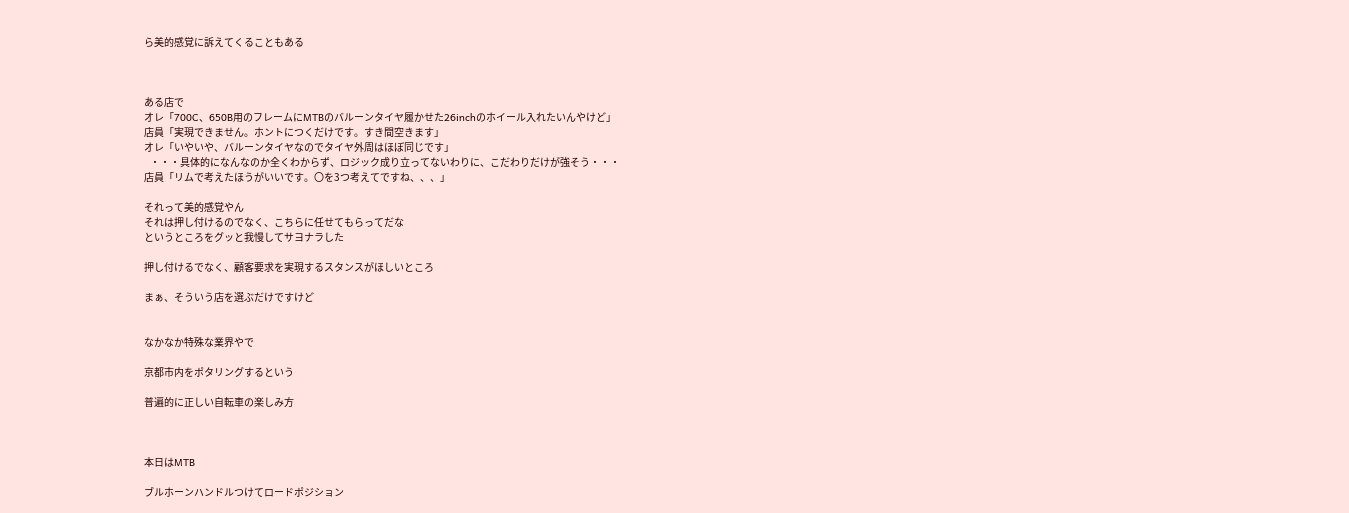ら美的感覚に訴えてくることもある



ある店で
オレ「700C、650B用のフレームにMTBのバルーンタイヤ履かせた26inchのホイール入れたいんやけど」
店員「実現できません。ホントにつくだけです。すき間空きます」
オレ「いやいや、バルーンタイヤなのでタイヤ外周はほぼ同じです」
   ・・・具体的になんなのか全くわからず、ロジック成り立ってないわりに、こだわりだけが強そう・・・
店員「リムで考えたほうがいいです。〇を3つ考えてですね、、、」

それって美的感覚やん
それは押し付けるのでなく、こちらに任せてもらってだな
というところをグッと我慢してサヨナラした

押し付けるでなく、顧客要求を実現するスタンスがほしいところ

まぁ、そういう店を選ぶだけですけど


なかなか特殊な業界やで

京都市内をポタリングするという

普遍的に正しい自転車の楽しみ方



本日はMTB

ブルホーンハンドルつけてロードポジション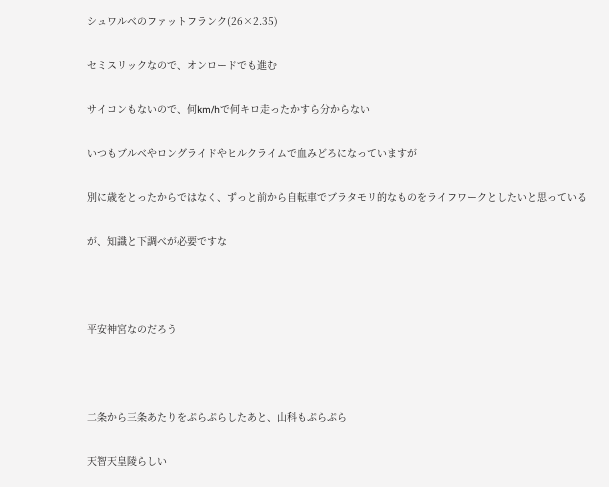シュワルベのファットフランク(26×2.35)

セミスリックなので、オンロードでも進む

サイコンもないので、何km/hで何キロ走ったかすら分からない

いつもブルベやロングライドやヒルクライムで血みどろになっていますが

別に歳をとったからではなく、ずっと前から自転車でブラタモリ的なものをライフワークとしたいと思っている

が、知識と下調べが必要ですな



平安神宮なのだろう



二条から三条あたりをぷらぷらしたあと、山科もぷらぷら

天智天皇陵らしい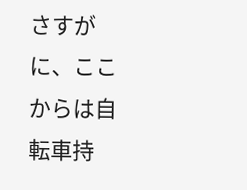さすがに、ここからは自転車持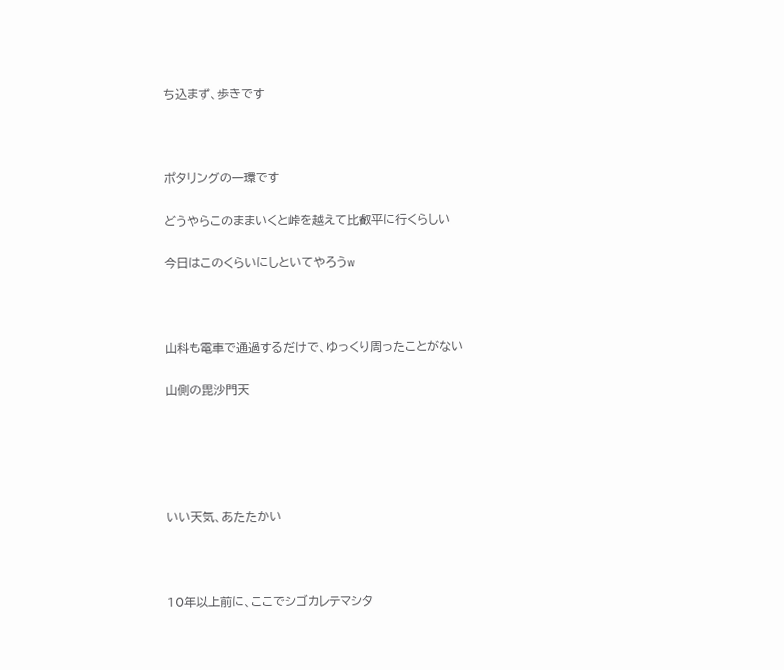ち込まず、歩きです



ポタリングの一環です

どうやらこのままいくと峠を越えて比叡平に行くらしい

今日はこのくらいにしといてやろうw



山科も電車で通過するだけで、ゆっくり周ったことがない

山側の毘沙門天





いい天気、あたたかい



10年以上前に、ここでシゴカレテマシタ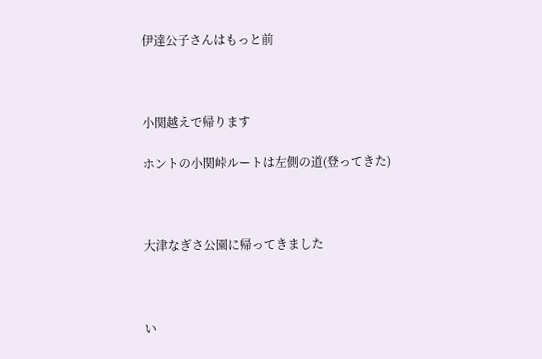伊達公子さんはもっと前



小関越えで帰ります

ホントの小関峠ルートは左側の道(登ってきた)



大津なぎさ公園に帰ってきました



い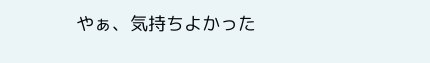やぁ、気持ちよかった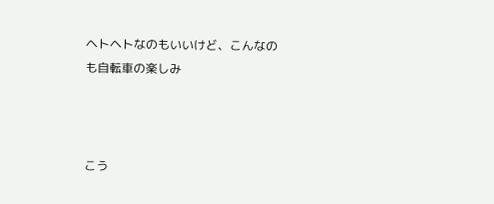ヘトヘトなのもいいけど、こんなのも自転車の楽しみ



こう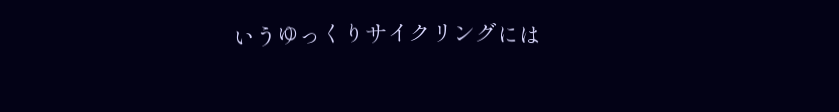いうゆっくりサイクリングには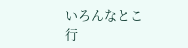いろんなとこ行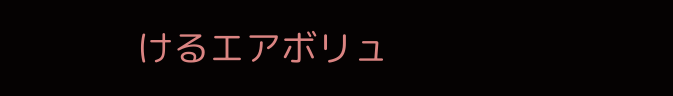けるエアボリュ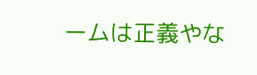ームは正義やな